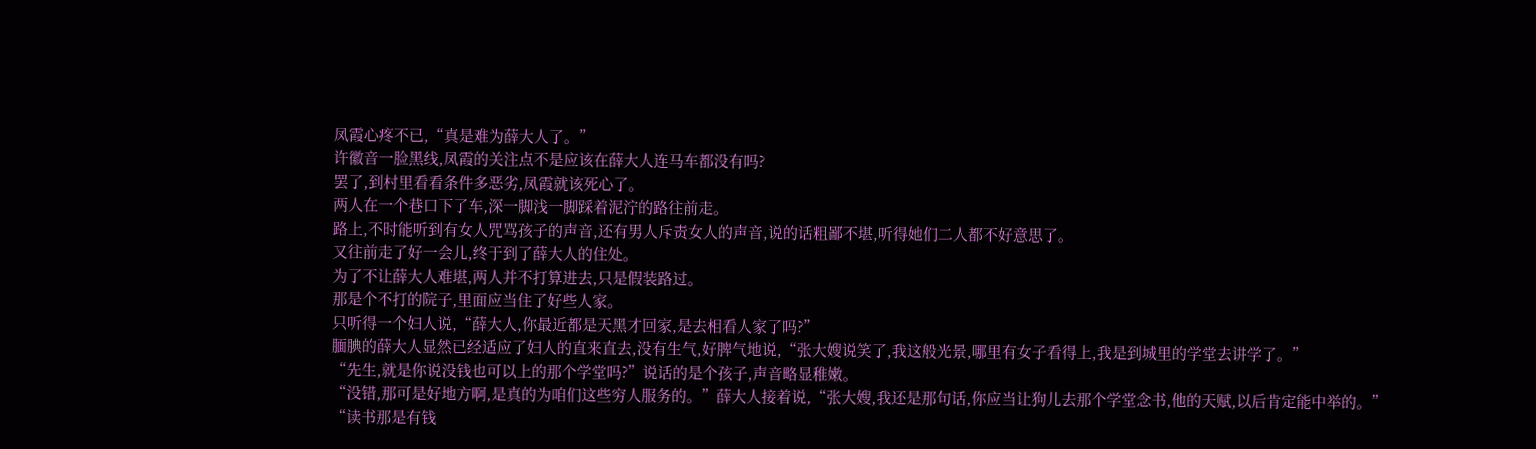凤霞心疼不已,“真是难为薛大人了。”
许徽音一脸黑线,凤霞的关注点不是应该在薛大人连马车都没有吗?
罢了,到村里看看条件多恶劣,凤霞就该死心了。
两人在一个巷口下了车,深一脚浅一脚踩着泥泞的路往前走。
路上,不时能听到有女人咒骂孩子的声音,还有男人斥责女人的声音,说的话粗鄙不堪,听得她们二人都不好意思了。
又往前走了好一会儿,终于到了薛大人的住处。
为了不让薛大人难堪,两人并不打算进去,只是假装路过。
那是个不打的院子,里面应当住了好些人家。
只听得一个妇人说,“薛大人,你最近都是天黑才回家,是去相看人家了吗?”
腼腆的薛大人显然已经适应了妇人的直来直去,没有生气,好脾气地说,“张大嫂说笑了,我这般光景,哪里有女子看得上,我是到城里的学堂去讲学了。”
“先生,就是你说没钱也可以上的那个学堂吗?”说话的是个孩子,声音略显稚嫩。
“没错,那可是好地方啊,是真的为咱们这些穷人服务的。”薛大人接着说,“张大嫂,我还是那句话,你应当让狗儿去那个学堂念书,他的天赋,以后肯定能中举的。”
“读书那是有钱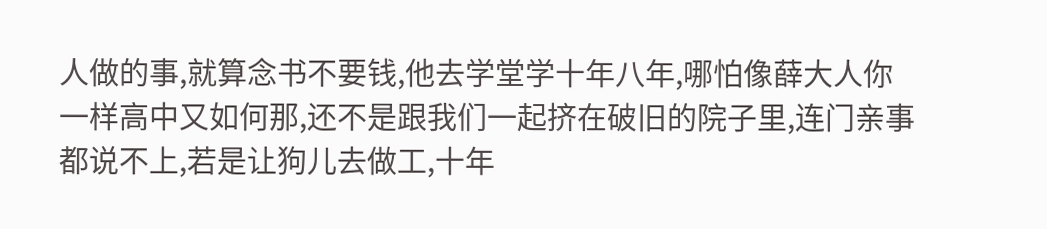人做的事,就算念书不要钱,他去学堂学十年八年,哪怕像薛大人你一样高中又如何那,还不是跟我们一起挤在破旧的院子里,连门亲事都说不上,若是让狗儿去做工,十年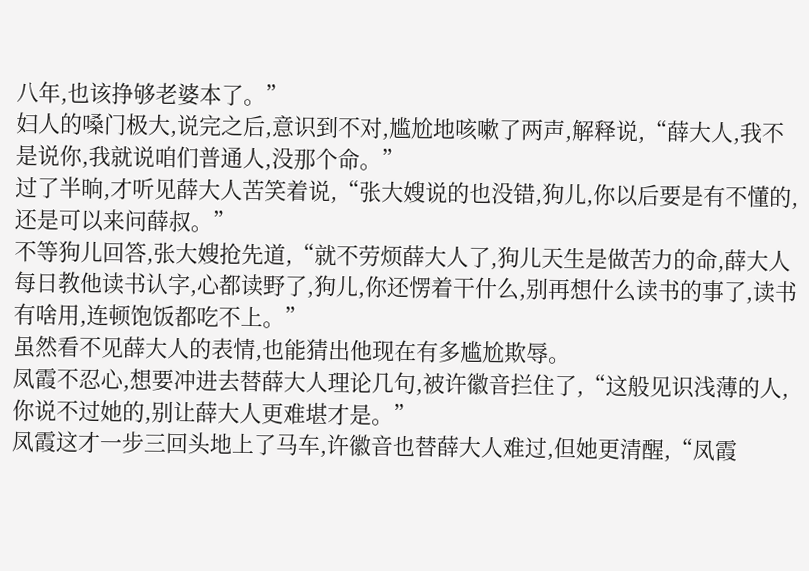八年,也该挣够老婆本了。”
妇人的嗓门极大,说完之后,意识到不对,尴尬地咳嗽了两声,解释说,“薛大人,我不是说你,我就说咱们普通人,没那个命。”
过了半晌,才听见薛大人苦笑着说,“张大嫂说的也没错,狗儿,你以后要是有不懂的,还是可以来问薛叔。”
不等狗儿回答,张大嫂抢先道,“就不劳烦薛大人了,狗儿天生是做苦力的命,薛大人每日教他读书认字,心都读野了,狗儿,你还愣着干什么,别再想什么读书的事了,读书有啥用,连顿饱饭都吃不上。”
虽然看不见薛大人的表情,也能猜出他现在有多尴尬欺辱。
凤霞不忍心,想要冲进去替薛大人理论几句,被许徽音拦住了,“这般见识浅薄的人,你说不过她的,别让薛大人更难堪才是。”
凤霞这才一步三回头地上了马车,许徽音也替薛大人难过,但她更清醒,“凤霞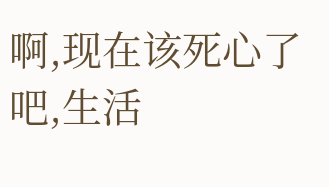啊,现在该死心了吧,生活